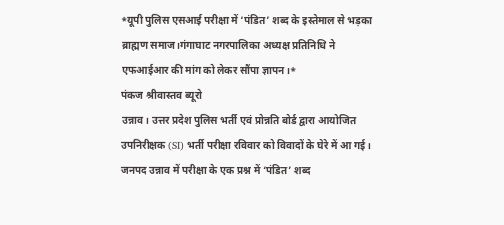*यूपी पुलिस एसआई परीक्षा में ‘पंडित’ शब्द के इस्तेमाल से भड़का ब्राह्मण समाज।गंगाघाट नगरपालिका अध्यक्ष प्रतिनिधि ने एफआईआर की मांग को लेकर सौंपा ज्ञापन।*
पंकज श्रीवास्तव ब्यूरो
उन्नाव। उत्तर प्रदेश पुलिस भर्ती एवं प्रोन्नति बोर्ड द्वारा आयोजित उपनिरीक्षक (SI) भर्ती परीक्षा रविवार को विवादों के घेरे में आ गई। जनपद उन्नाव में परीक्षा के एक प्रश्न में ‘पंडित’ शब्द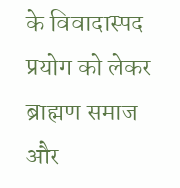के विवादास्पद प्रयोग को लेकर ब्राह्मण समाज और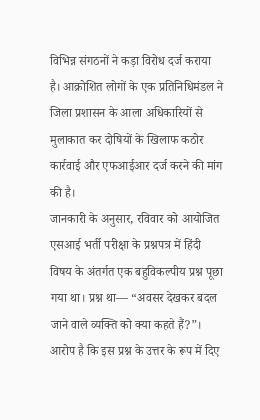विभिन्न संगठनों ने कड़ा विरोध दर्ज कराया है। आक्रोशित लोगों के एक प्रतिनिधिमंडल ने जिला प्रशासन के आला अधिकारियों से मुलाकात कर दोषियों के खिलाफ कठोर कार्रवाई और एफआईआर दर्ज करने की मांग की है।
जानकारी के अनुसार, रविवार को आयोजित एसआई भर्ती परीक्षा के प्रश्नपत्र में हिंदी विषय के अंतर्गत एक बहुविकल्पीय प्रश्न पूछा गया था। प्रश्न था— “अवसर देखकर बदल जाने वाले व्यक्ति को क्या कहते हैं?”। आरोप है कि इस प्रश्न के उत्तर के रूप में दिए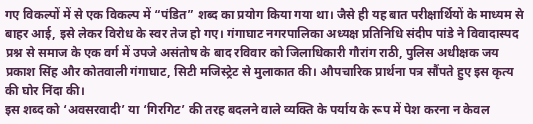गए विकल्पों में से एक विकल्प में “पंडित” शब्द का प्रयोग किया गया था। जैसे ही यह बात परीक्षार्थियों के माध्यम से बाहर आई, इसे लेकर विरोध के स्वर तेज हो गए। गंगाघाट नगरपालिका अध्यक्ष प्रतिनिधि संदीप पांडे ने विवादास्पद प्रश्न से समाज के एक वर्ग में उपजे असंतोष के बाद रविवार को जिलाधिकारी गौरांग राठी, पुलिस अधीक्षक जय प्रकाश सिंह और कोतवाली गंगाघाट, सिटी मजिस्ट्रेट से मुलाकात की। औपचारिक प्रार्थना पत्र सौंपते हुए इस कृत्य की घोर निंदा की।
इस शब्द को ‘अवसरवादी’ या ‘गिरगिट’ की तरह बदलने वाले व्यक्ति के पर्याय के रूप में पेश करना न केवल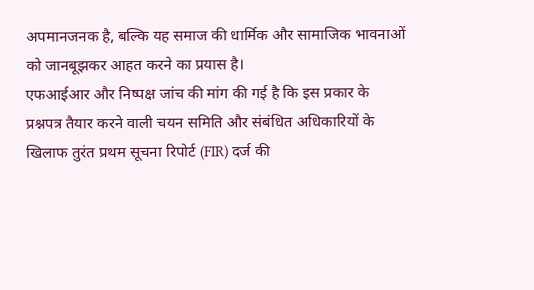अपमानजनक है, बल्कि यह समाज की धार्मिक और सामाजिक भावनाओं को जानबूझकर आहत करने का प्रयास है।
एफआईआर और निष्पक्ष जांच की मांग की गई है कि इस प्रकार के प्रश्नपत्र तैयार करने वाली चयन समिति और संबंधित अधिकारियों के खिलाफ तुरंत प्रथम सूचना रिपोर्ट (FIR) दर्ज की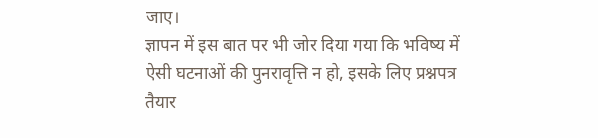जाए।
ज्ञापन में इस बात पर भी जोर दिया गया कि भविष्य में ऐसी घटनाओं की पुनरावृत्ति न हो, इसके लिए प्रश्नपत्र तैयार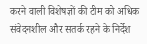करने वाली विशेषज्ञों की टीम को अधिक संवेदनशील और सतर्क रहने के निर्देश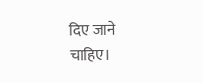दिए जाने चाहिए।